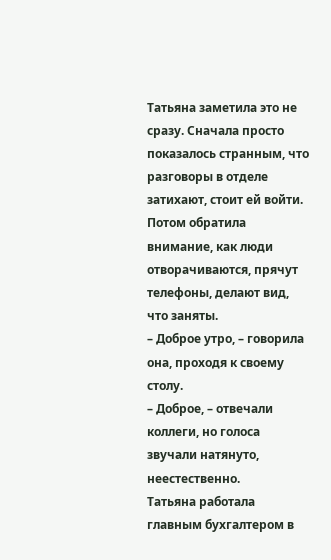Татьяна заметила это не сразу. Сначала просто показалось странным, что разговоры в отделе затихают, стоит ей войти. Потом обратила внимание, как люди отворачиваются, прячут телефоны, делают вид, что заняты.
– Доброе утро, – говорила она, проходя к своему столу.
– Доброе, – отвечали коллеги, но голоса звучали натянуто, неестественно.
Татьяна работала главным бухгалтером в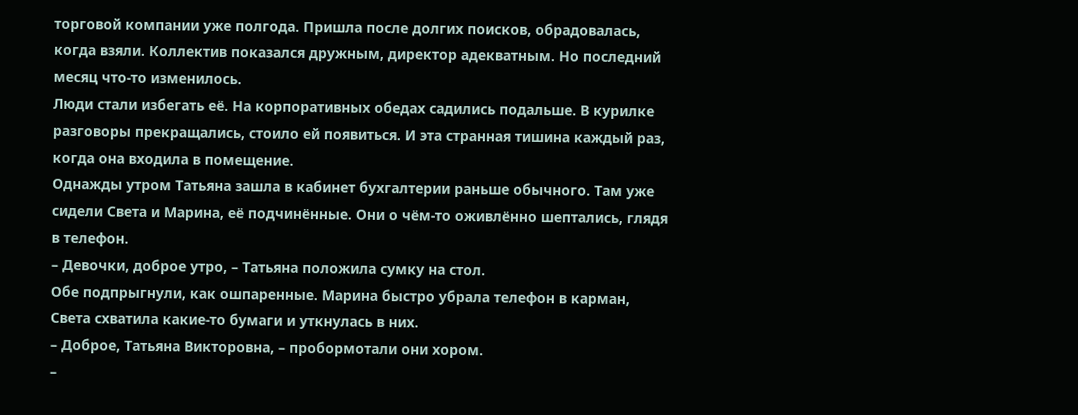торговой компании уже полгода. Пришла после долгих поисков, обрадовалась, когда взяли. Коллектив показался дружным, директор адекватным. Но последний месяц что-то изменилось.
Люди стали избегать её. На корпоративных обедах садились подальше. В курилке разговоры прекращались, стоило ей появиться. И эта странная тишина каждый раз, когда она входила в помещение.
Однажды утром Татьяна зашла в кабинет бухгалтерии раньше обычного. Там уже сидели Света и Марина, её подчинённые. Они о чём-то оживлённо шептались, глядя в телефон.
– Девочки, доброе утро, – Татьяна положила сумку на стол.
Обе подпрыгнули, как ошпаренные. Марина быстро убрала телефон в карман, Света схватила какие-то бумаги и уткнулась в них.
– Доброе, Татьяна Викторовна, – пробормотали они хором.
–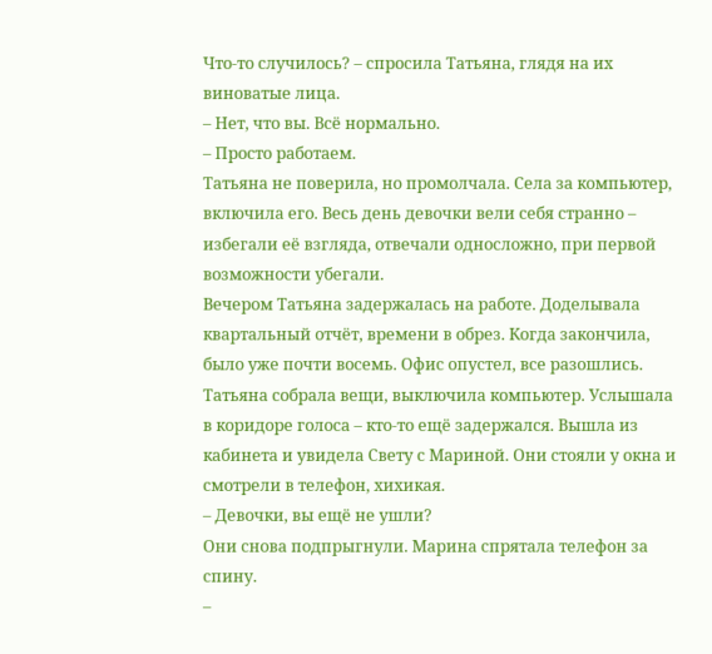Что-то случилось? – спросила Татьяна, глядя на их виноватые лица.
– Нет, что вы. Всё нормально.
– Просто работаем.
Татьяна не поверила, но промолчала. Села за компьютер, включила его. Весь день девочки вели себя странно – избегали её взгляда, отвечали односложно, при первой возможности убегали.
Вечером Татьяна задержалась на работе. Доделывала квартальный отчёт, времени в обрез. Когда закончила, было уже почти восемь. Офис опустел, все разошлись.
Татьяна собрала вещи, выключила компьютер. Услышала в коридоре голоса – кто-то ещё задержался. Вышла из кабинета и увидела Свету с Мариной. Они стояли у окна и смотрели в телефон, хихикая.
– Девочки, вы ещё не ушли?
Они снова подпрыгнули. Марина спрятала телефон за спину.
–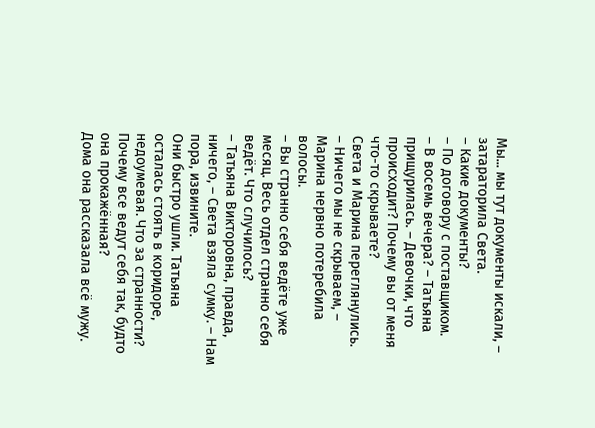Мы... мы тут документы искали, – затараторила Света.
– Какие документы?
– По договору с поставщиком.
– В восемь вечера? – Татьяна прищурилась. – Девочки, что происходит? Почему вы от меня что-то скрываете?
Света и Марина переглянулись.
– Ничего мы не скрываем, – Марина нервно потеребила волосы.
– Вы странно себя ведёте уже месяц. Весь отдел странно себя ведёт. Что случилось?
– Татьяна Викторовна, правда, ничего, – Света взяла сумку. – Нам пора, извините.
Они быстро ушли. Татьяна осталась стоять в коридоре, недоумевая. Что за странности? Почему все ведут себя так, будто она прокажённая?
Дома она рассказала всё мужу.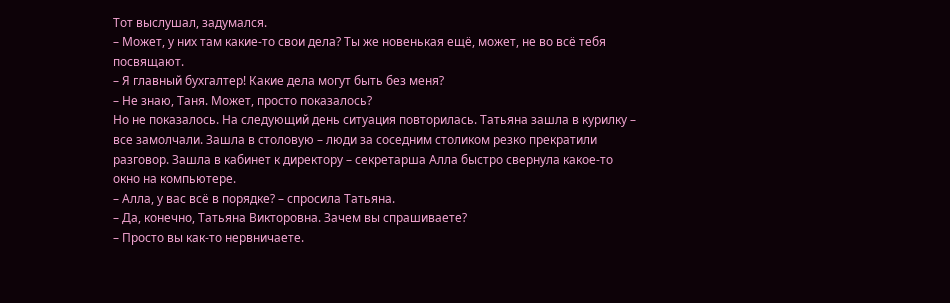Тот выслушал, задумался.
– Может, у них там какие-то свои дела? Ты же новенькая ещё, может, не во всё тебя посвящают.
– Я главный бухгалтер! Какие дела могут быть без меня?
– Не знаю, Таня. Может, просто показалось?
Но не показалось. На следующий день ситуация повторилась. Татьяна зашла в курилку – все замолчали. Зашла в столовую – люди за соседним столиком резко прекратили разговор. Зашла в кабинет к директору – секретарша Алла быстро свернула какое-то окно на компьютере.
– Алла, у вас всё в порядке? – спросила Татьяна.
– Да, конечно, Татьяна Викторовна. Зачем вы спрашиваете?
– Просто вы как-то нервничаете.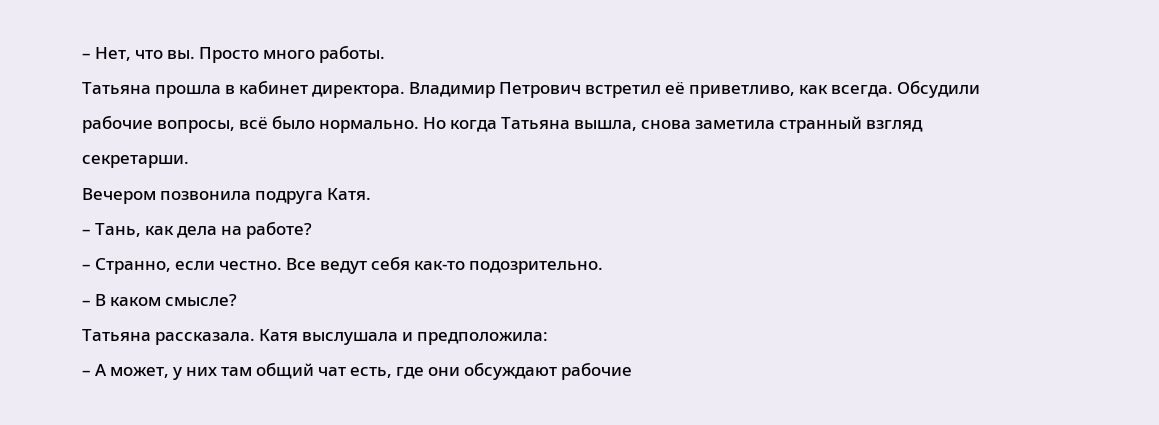– Нет, что вы. Просто много работы.
Татьяна прошла в кабинет директора. Владимир Петрович встретил её приветливо, как всегда. Обсудили рабочие вопросы, всё было нормально. Но когда Татьяна вышла, снова заметила странный взгляд секретарши.
Вечером позвонила подруга Катя.
– Тань, как дела на работе?
– Странно, если честно. Все ведут себя как-то подозрительно.
– В каком смысле?
Татьяна рассказала. Катя выслушала и предположила:
– А может, у них там общий чат есть, где они обсуждают рабочие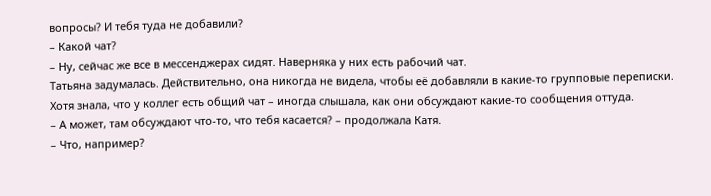вопросы? И тебя туда не добавили?
– Какой чат?
– Ну, сейчас же все в мессенджерах сидят. Наверняка у них есть рабочий чат.
Татьяна задумалась. Действительно, она никогда не видела, чтобы её добавляли в какие-то групповые переписки. Хотя знала, что у коллег есть общий чат – иногда слышала, как они обсуждают какие-то сообщения оттуда.
– А может, там обсуждают что-то, что тебя касается? – продолжала Катя.
– Что, например?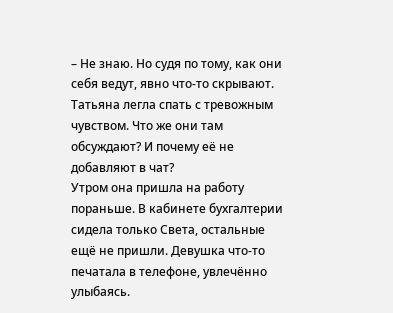– Не знаю. Но судя по тому, как они себя ведут, явно что-то скрывают.
Татьяна легла спать с тревожным чувством. Что же они там обсуждают? И почему её не добавляют в чат?
Утром она пришла на работу пораньше. В кабинете бухгалтерии сидела только Света, остальные ещё не пришли. Девушка что-то печатала в телефоне, увлечённо улыбаясь.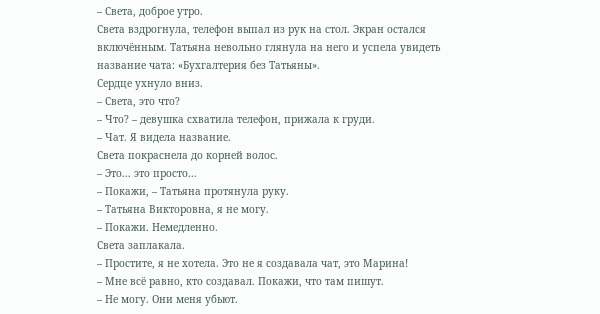– Света, доброе утро.
Света вздрогнула, телефон выпал из рук на стол. Экран остался включённым. Татьяна невольно глянула на него и успела увидеть название чата: «Бухгалтерия без Татьяны».
Сердце ухнуло вниз.
– Света, это что?
– Что? – девушка схватила телефон, прижала к груди.
– Чат. Я видела название.
Света покраснела до корней волос.
– Это... это просто...
– Покажи, – Татьяна протянула руку.
– Татьяна Викторовна, я не могу.
– Покажи. Немедленно.
Света заплакала.
– Простите, я не хотела. Это не я создавала чат, это Марина!
– Мне всё равно, кто создавал. Покажи, что там пишут.
– Не могу. Они меня убьют.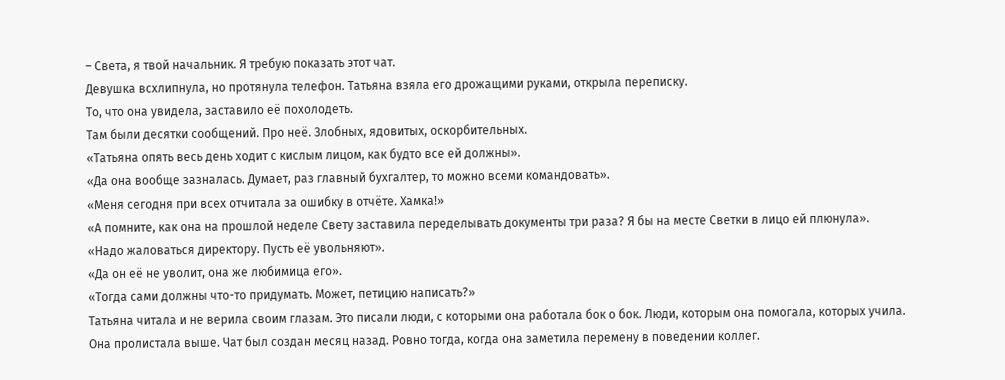– Света, я твой начальник. Я требую показать этот чат.
Девушка всхлипнула, но протянула телефон. Татьяна взяла его дрожащими руками, открыла переписку.
То, что она увидела, заставило её похолодеть.
Там были десятки сообщений. Про неё. Злобных, ядовитых, оскорбительных.
«Татьяна опять весь день ходит с кислым лицом, как будто все ей должны».
«Да она вообще зазналась. Думает, раз главный бухгалтер, то можно всеми командовать».
«Меня сегодня при всех отчитала за ошибку в отчёте. Хамка!»
«А помните, как она на прошлой неделе Свету заставила переделывать документы три раза? Я бы на месте Светки в лицо ей плюнула».
«Надо жаловаться директору. Пусть её увольняют».
«Да он её не уволит, она же любимица его».
«Тогда сами должны что-то придумать. Может, петицию написать?»
Татьяна читала и не верила своим глазам. Это писали люди, с которыми она работала бок о бок. Люди, которым она помогала, которых учила.
Она пролистала выше. Чат был создан месяц назад. Ровно тогда, когда она заметила перемену в поведении коллег.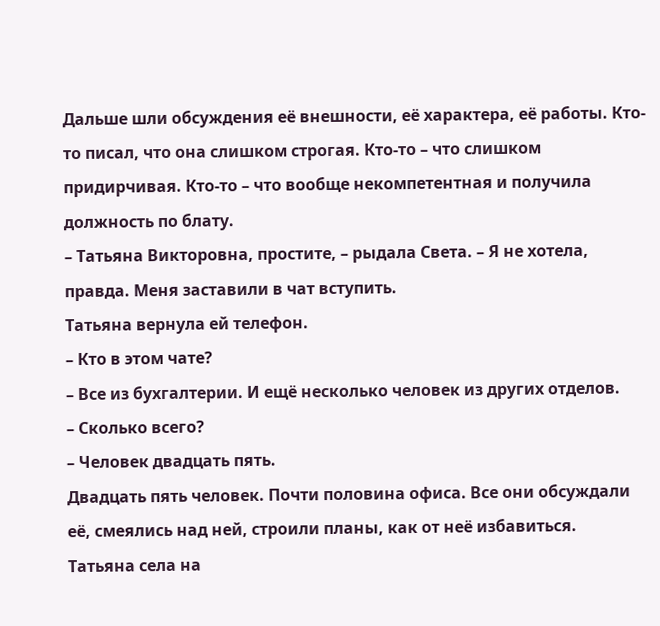Дальше шли обсуждения её внешности, её характера, её работы. Кто-то писал, что она слишком строгая. Кто-то – что слишком придирчивая. Кто-то – что вообще некомпетентная и получила должность по блату.
– Татьяна Викторовна, простите, – рыдала Света. – Я не хотела, правда. Меня заставили в чат вступить.
Татьяна вернула ей телефон.
– Кто в этом чате?
– Все из бухгалтерии. И ещё несколько человек из других отделов.
– Сколько всего?
– Человек двадцать пять.
Двадцать пять человек. Почти половина офиса. Все они обсуждали её, смеялись над ней, строили планы, как от неё избавиться.
Татьяна села на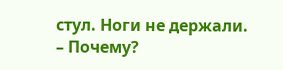стул. Ноги не держали.
– Почему?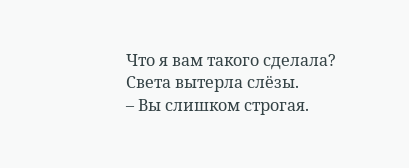Что я вам такого сделала?
Света вытерла слёзы.
– Вы слишком строгая.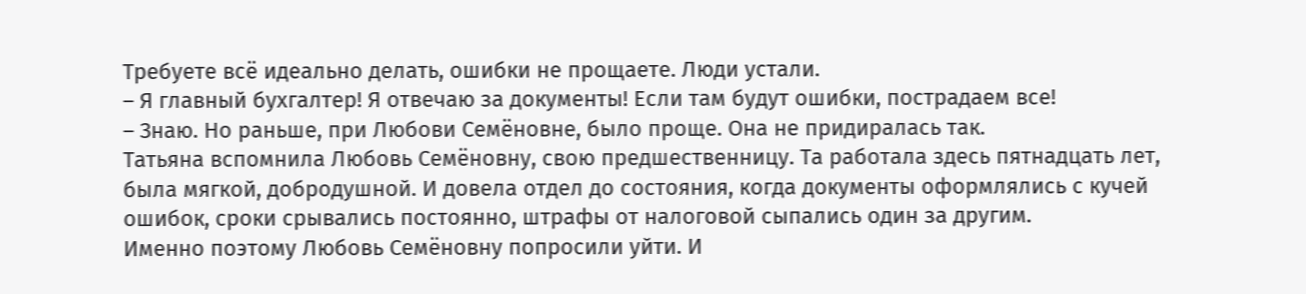Требуете всё идеально делать, ошибки не прощаете. Люди устали.
– Я главный бухгалтер! Я отвечаю за документы! Если там будут ошибки, пострадаем все!
– Знаю. Но раньше, при Любови Семёновне, было проще. Она не придиралась так.
Татьяна вспомнила Любовь Семёновну, свою предшественницу. Та работала здесь пятнадцать лет, была мягкой, добродушной. И довела отдел до состояния, когда документы оформлялись с кучей ошибок, сроки срывались постоянно, штрафы от налоговой сыпались один за другим.
Именно поэтому Любовь Семёновну попросили уйти. И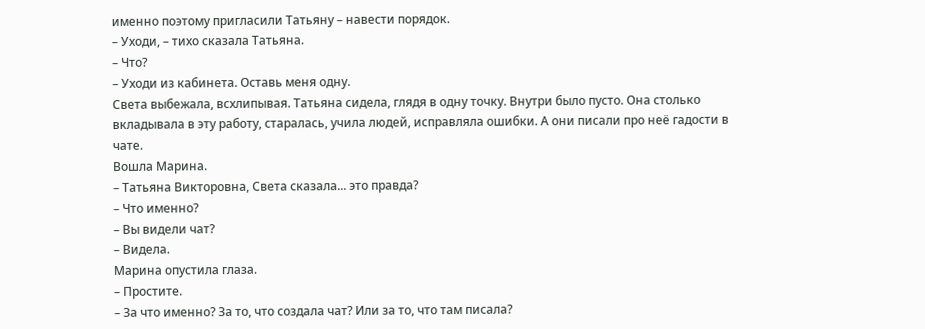именно поэтому пригласили Татьяну – навести порядок.
– Уходи, – тихо сказала Татьяна.
– Что?
– Уходи из кабинета. Оставь меня одну.
Света выбежала, всхлипывая. Татьяна сидела, глядя в одну точку. Внутри было пусто. Она столько вкладывала в эту работу, старалась, учила людей, исправляла ошибки. А они писали про неё гадости в чате.
Вошла Марина.
– Татьяна Викторовна, Света сказала... это правда?
– Что именно?
– Вы видели чат?
– Видела.
Марина опустила глаза.
– Простите.
– За что именно? За то, что создала чат? Или за то, что там писала?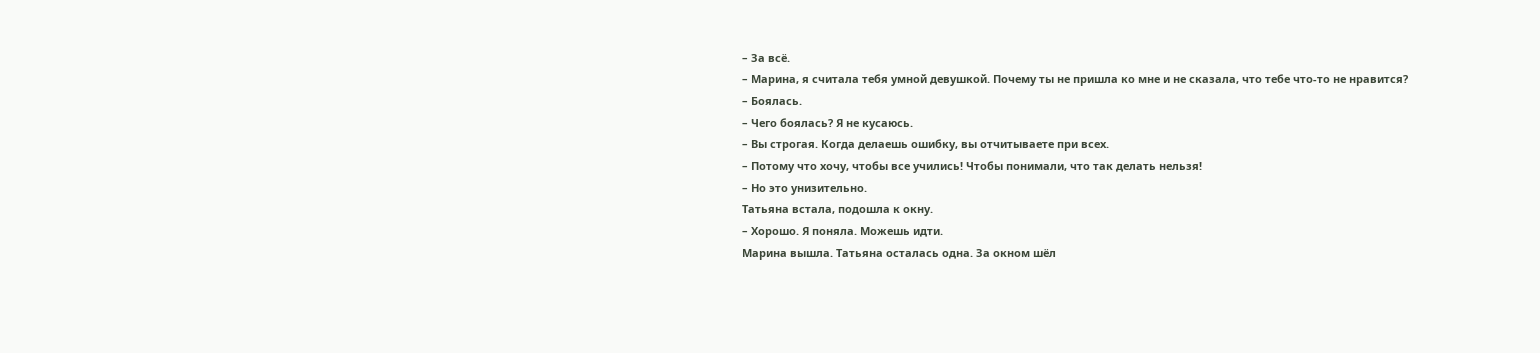– За всё.
– Марина, я считала тебя умной девушкой. Почему ты не пришла ко мне и не сказала, что тебе что-то не нравится?
– Боялась.
– Чего боялась? Я не кусаюсь.
– Вы строгая. Когда делаешь ошибку, вы отчитываете при всех.
– Потому что хочу, чтобы все учились! Чтобы понимали, что так делать нельзя!
– Но это унизительно.
Татьяна встала, подошла к окну.
– Хорошо. Я поняла. Можешь идти.
Марина вышла. Татьяна осталась одна. За окном шёл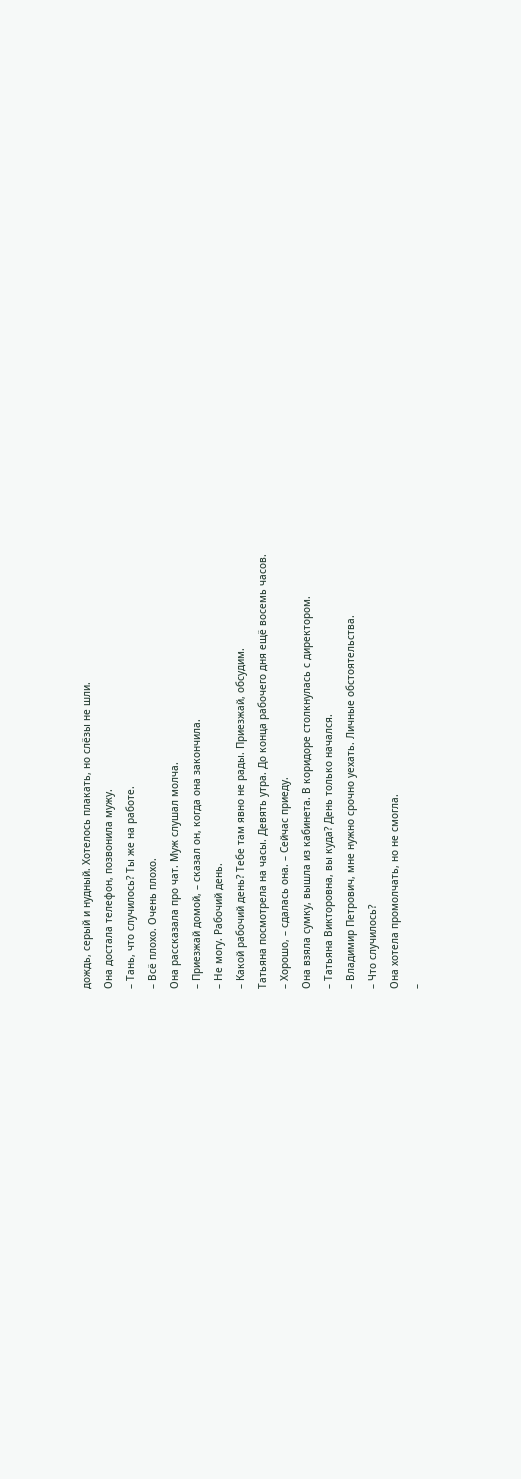дождь, серый и нудный. Хотелось плакать, но слёзы не шли.
Она достала телефон, позвонила мужу.
– Тань, что случилось? Ты же на работе.
– Всё плохо. Очень плохо.
Она рассказала про чат. Муж слушал молча.
– Приезжай домой, – сказал он, когда она закончила.
– Не могу. Рабочий день.
– Какой рабочий день? Тебе там явно не рады. Приезжай, обсудим.
Татьяна посмотрела на часы. Девять утра. До конца рабочего дня ещё восемь часов.
– Хорошо, – сдалась она. – Сейчас приеду.
Она взяла сумку, вышла из кабинета. В коридоре столкнулась с директором.
– Татьяна Викторовна, вы куда? День только начался.
– Владимир Петрович, мне нужно срочно уехать. Личные обстоятельства.
– Что случилось?
Она хотела промолчать, но не смогла.
–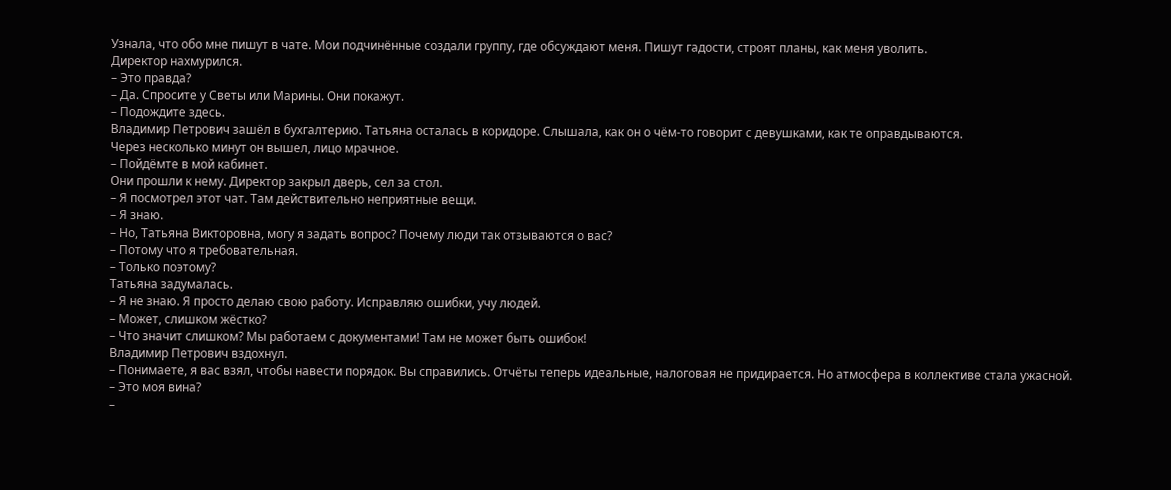Узнала, что обо мне пишут в чате. Мои подчинённые создали группу, где обсуждают меня. Пишут гадости, строят планы, как меня уволить.
Директор нахмурился.
– Это правда?
– Да. Спросите у Светы или Марины. Они покажут.
– Подождите здесь.
Владимир Петрович зашёл в бухгалтерию. Татьяна осталась в коридоре. Слышала, как он о чём-то говорит с девушками, как те оправдываются.
Через несколько минут он вышел, лицо мрачное.
– Пойдёмте в мой кабинет.
Они прошли к нему. Директор закрыл дверь, сел за стол.
– Я посмотрел этот чат. Там действительно неприятные вещи.
– Я знаю.
– Но, Татьяна Викторовна, могу я задать вопрос? Почему люди так отзываются о вас?
– Потому что я требовательная.
– Только поэтому?
Татьяна задумалась.
– Я не знаю. Я просто делаю свою работу. Исправляю ошибки, учу людей.
– Может, слишком жёстко?
– Что значит слишком? Мы работаем с документами! Там не может быть ошибок!
Владимир Петрович вздохнул.
– Понимаете, я вас взял, чтобы навести порядок. Вы справились. Отчёты теперь идеальные, налоговая не придирается. Но атмосфера в коллективе стала ужасной.
– Это моя вина?
–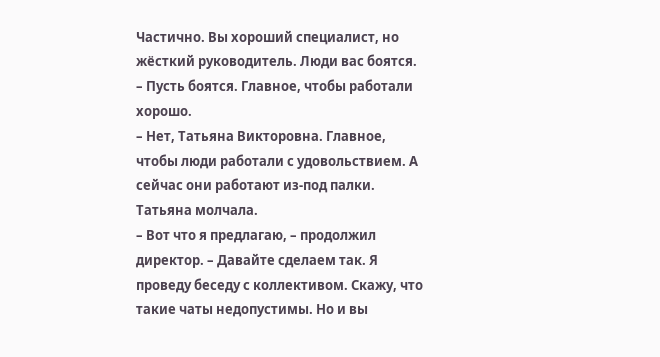Частично. Вы хороший специалист, но жёсткий руководитель. Люди вас боятся.
– Пусть боятся. Главное, чтобы работали хорошо.
– Нет, Татьяна Викторовна. Главное, чтобы люди работали с удовольствием. А сейчас они работают из-под палки.
Татьяна молчала.
– Вот что я предлагаю, – продолжил директор. – Давайте сделаем так. Я проведу беседу с коллективом. Скажу, что такие чаты недопустимы. Но и вы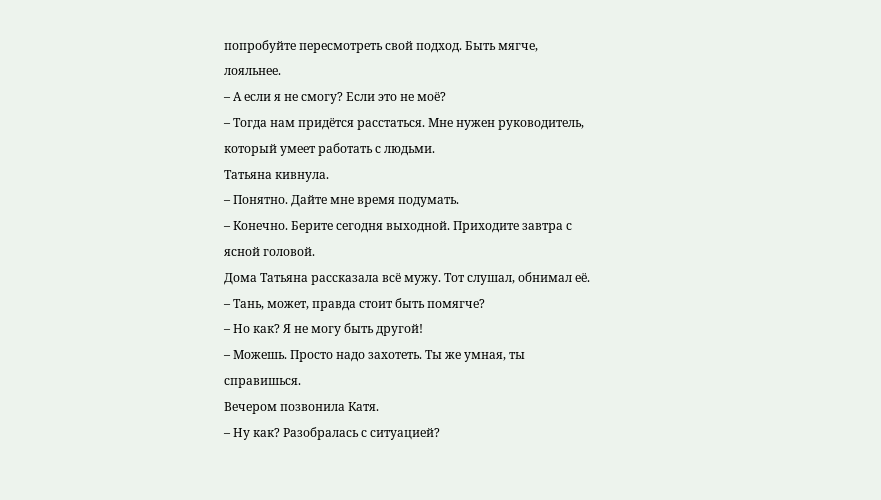попробуйте пересмотреть свой подход. Быть мягче, лояльнее.
– А если я не смогу? Если это не моё?
– Тогда нам придётся расстаться. Мне нужен руководитель, который умеет работать с людьми.
Татьяна кивнула.
– Понятно. Дайте мне время подумать.
– Конечно. Берите сегодня выходной. Приходите завтра с ясной головой.
Дома Татьяна рассказала всё мужу. Тот слушал, обнимал её.
– Тань, может, правда стоит быть помягче?
– Но как? Я не могу быть другой!
– Можешь. Просто надо захотеть. Ты же умная, ты справишься.
Вечером позвонила Катя.
– Ну как? Разобралась с ситуацией?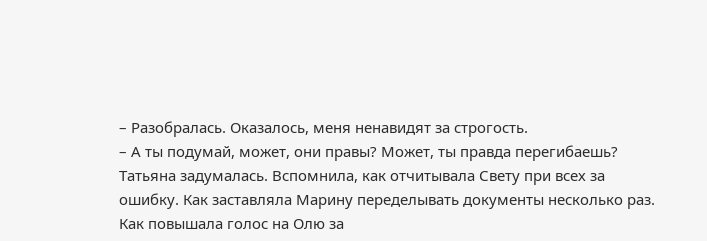– Разобралась. Оказалось, меня ненавидят за строгость.
– А ты подумай, может, они правы? Может, ты правда перегибаешь?
Татьяна задумалась. Вспомнила, как отчитывала Свету при всех за ошибку. Как заставляла Марину переделывать документы несколько раз. Как повышала голос на Олю за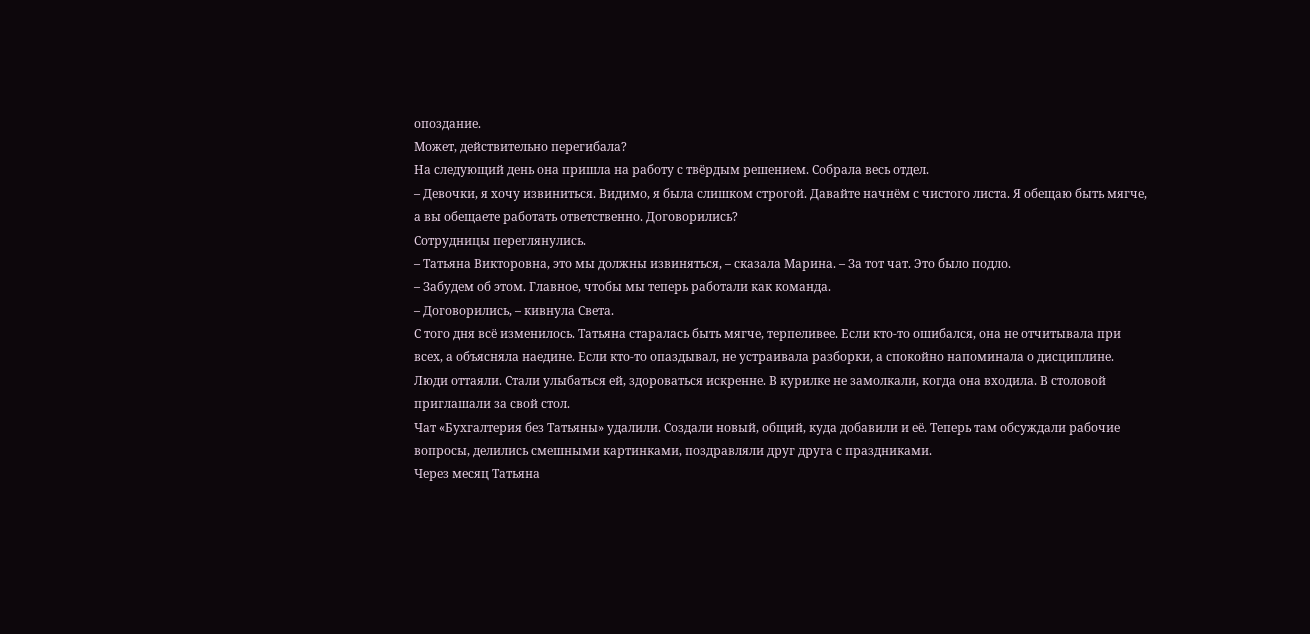опоздание.
Может, действительно перегибала?
На следующий день она пришла на работу с твёрдым решением. Собрала весь отдел.
– Девочки, я хочу извиниться. Видимо, я была слишком строгой. Давайте начнём с чистого листа. Я обещаю быть мягче, а вы обещаете работать ответственно. Договорились?
Сотрудницы переглянулись.
– Татьяна Викторовна, это мы должны извиняться, – сказала Марина. – За тот чат. Это было подло.
– Забудем об этом. Главное, чтобы мы теперь работали как команда.
– Договорились, – кивнула Света.
С того дня всё изменилось. Татьяна старалась быть мягче, терпеливее. Если кто-то ошибался, она не отчитывала при всех, а объясняла наедине. Если кто-то опаздывал, не устраивала разборки, а спокойно напоминала о дисциплине.
Люди оттаяли. Стали улыбаться ей, здороваться искренне. В курилке не замолкали, когда она входила. В столовой приглашали за свой стол.
Чат «Бухгалтерия без Татьяны» удалили. Создали новый, общий, куда добавили и её. Теперь там обсуждали рабочие вопросы, делились смешными картинками, поздравляли друг друга с праздниками.
Через месяц Татьяна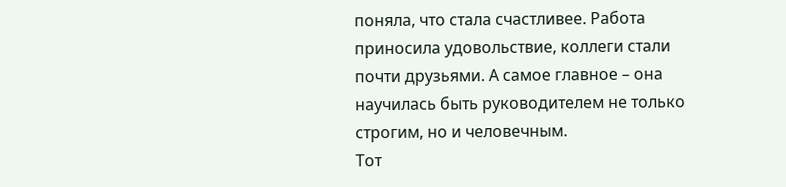поняла, что стала счастливее. Работа приносила удовольствие, коллеги стали почти друзьями. А самое главное – она научилась быть руководителем не только строгим, но и человечным.
Тот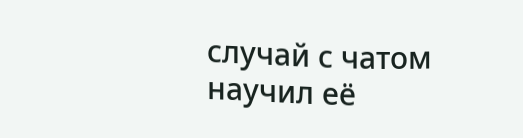случай с чатом научил её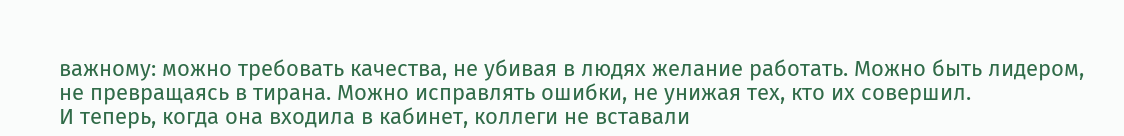важному: можно требовать качества, не убивая в людях желание работать. Можно быть лидером, не превращаясь в тирана. Можно исправлять ошибки, не унижая тех, кто их совершил.
И теперь, когда она входила в кабинет, коллеги не вставали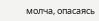молча, опасаясь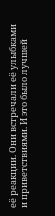её реакции. Они встречали её улыбками и приветствиями. И это было лучшей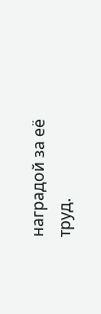наградой за её труд.